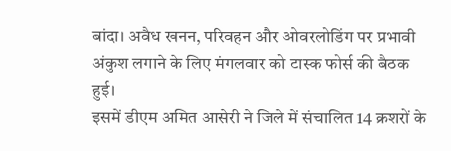बांदा। अवैध खनन, परिवहन और ओवरलोडिंग पर प्रभावी अंकुश लगाने के लिए मंगलवार को टास्क फोर्स की बैठक हुई।
इसमें डीएम अमित आसेरी ने जिले में संचालित 14 क्रशरों के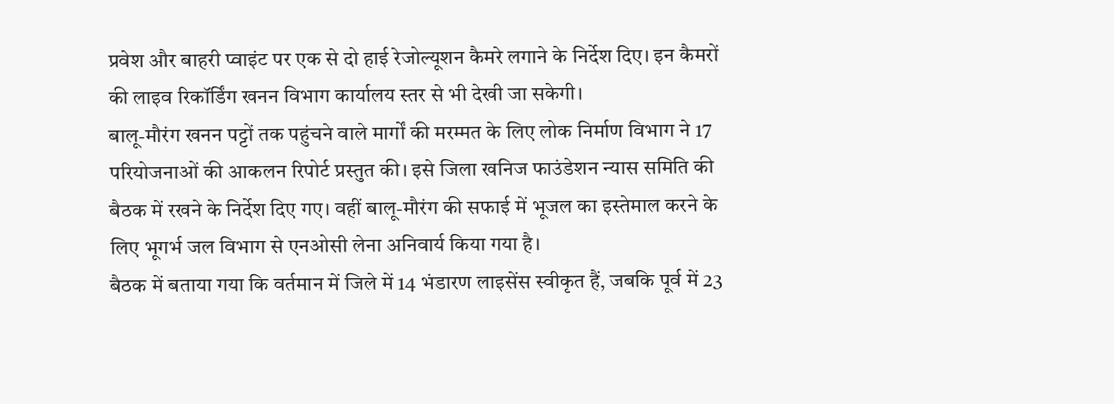प्रवेश और बाहरी प्वाइंट पर एक से दो हाई रेजोल्यूशन कैमरे लगाने के निर्देश दिए। इन कैमरों की लाइव रिकॉर्डिंग खनन विभाग कार्यालय स्तर से भी देखी जा सकेगी।
बालू-मौरंग खनन पट्टों तक पहुंचने वाले मार्गों की मरम्मत के लिए लोक निर्माण विभाग ने 17 परियोजनाओं की आकलन रिपोर्ट प्रस्तुत की। इसे जिला खनिज फाउंडेशन न्यास समिति की बैठक में रखने के निर्देश दिए गए। वहीं बालू-मौरंग की सफाई में भूजल का इस्तेमाल करने के लिए भूगर्भ जल विभाग से एनओसी लेना अनिवार्य किया गया है।
बैठक में बताया गया कि वर्तमान में जिले में 14 भंडारण लाइसेंस स्वीकृत हैं, जबकि पूर्व में 23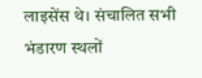लाइसेंस थे। संचालित सभी भंडारण स्थलों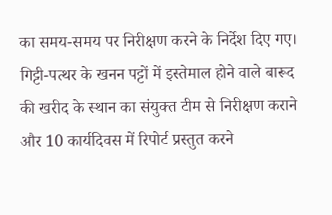का समय-समय पर निरीक्षण करने के निर्देश दिए गए।
गिट्टी-पत्थर के खनन पट्टों में इस्तेमाल होने वाले बारूद की खरीद के स्थान का संयुक्त टीम से निरीक्षण कराने और 10 कार्यदिवस में रिपोर्ट प्रस्तुत करने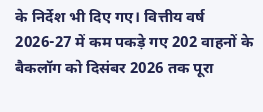के निर्देश भी दिए गए। वित्तीय वर्ष 2026-27 में कम पकड़े गए 202 वाहनों के बैकलॉग को दिसंबर 2026 तक पूरा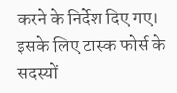करने के निर्देश दिए गए। इसके लिए टास्क फोर्स के सदस्यों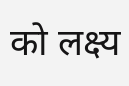को लक्ष्य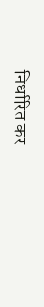निर्धारित कर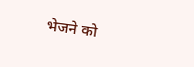भेजने को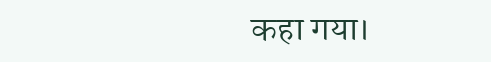कहा गया।